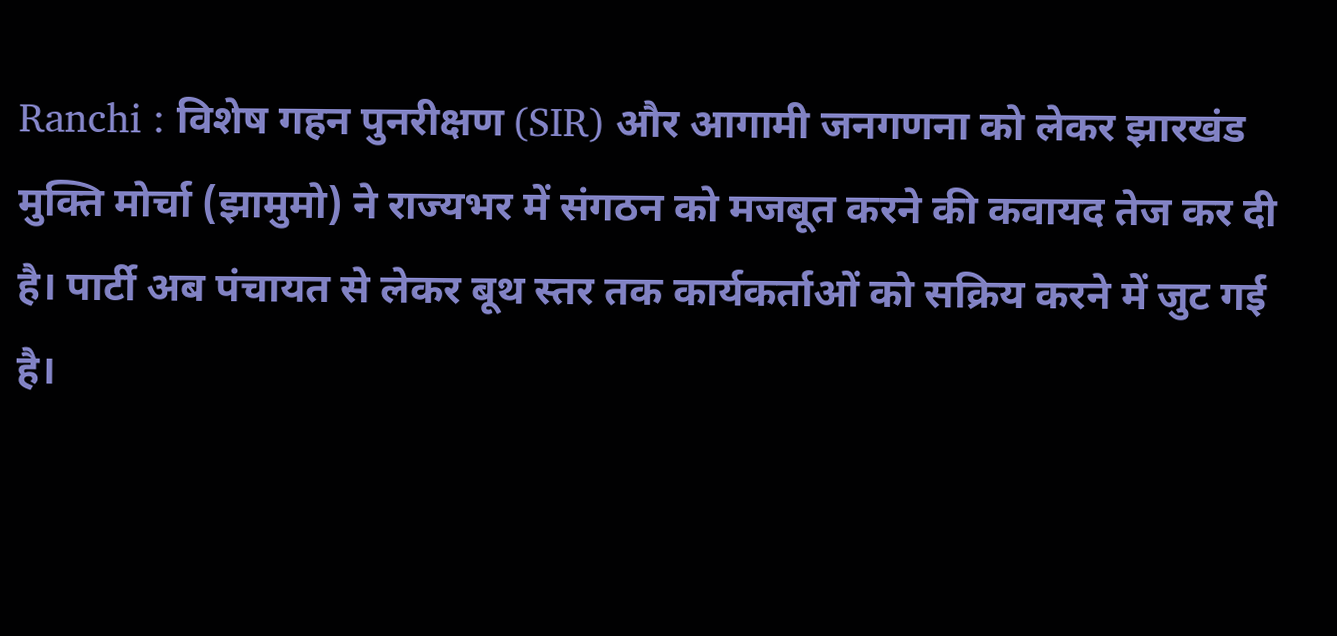Ranchi : विशेष गहन पुनरीक्षण (SIR) और आगामी जनगणना को लेकर झारखंड मुक्ति मोर्चा (झामुमो) ने राज्यभर में संगठन को मजबूत करने की कवायद तेज कर दी है। पार्टी अब पंचायत से लेकर बूथ स्तर तक कार्यकर्ताओं को सक्रिय करने में जुट गई है।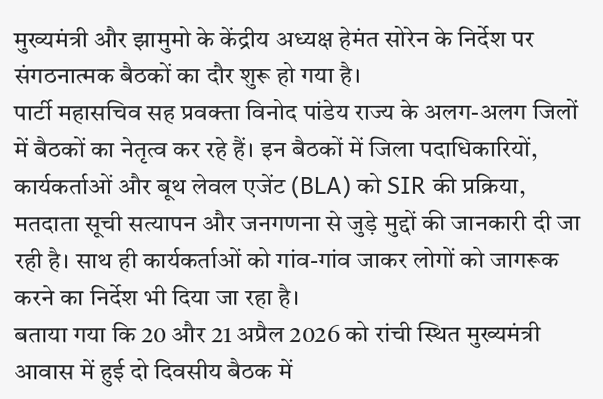मुख्यमंत्री और झामुमो के केंद्रीय अध्यक्ष हेमंत सोरेन के निर्देश पर संगठनात्मक बैठकों का दौर शुरू हो गया है।
पार्टी महासचिव सह प्रवक्ता विनोद पांडेय राज्य के अलग-अलग जिलों में बैठकों का नेतृत्व कर रहे हैं। इन बैठकों में जिला पदाधिकारियों, कार्यकर्ताओं और बूथ लेवल एजेंट (BLA) को SIR की प्रक्रिया, मतदाता सूची सत्यापन और जनगणना से जुड़े मुद्दों की जानकारी दी जा रही है। साथ ही कार्यकर्ताओं को गांव-गांव जाकर लोगों को जागरूक करने का निर्देश भी दिया जा रहा है।
बताया गया कि 20 और 21 अप्रैल 2026 को रांची स्थित मुख्यमंत्री आवास में हुई दो दिवसीय बैठक में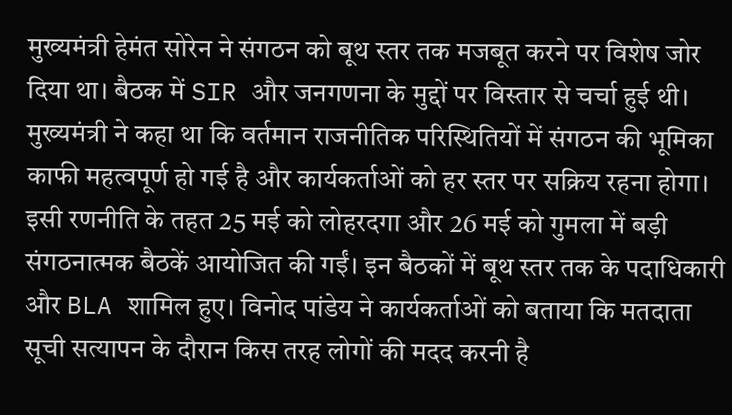मुख्यमंत्री हेमंत सोरेन ने संगठन को बूथ स्तर तक मजबूत करने पर विशेष जोर दिया था। बैठक में SIR और जनगणना के मुद्दों पर विस्तार से चर्चा हुई थी। मुख्यमंत्री ने कहा था कि वर्तमान राजनीतिक परिस्थितियों में संगठन की भूमिका काफी महत्वपूर्ण हो गई है और कार्यकर्ताओं को हर स्तर पर सक्रिय रहना होगा।
इसी रणनीति के तहत 25 मई को लोहरदगा और 26 मई को गुमला में बड़ी संगठनात्मक बैठकें आयोजित की गईं। इन बैठकों में बूथ स्तर तक के पदाधिकारी और BLA शामिल हुए। विनोद पांडेय ने कार्यकर्ताओं को बताया कि मतदाता सूची सत्यापन के दौरान किस तरह लोगों की मदद करनी है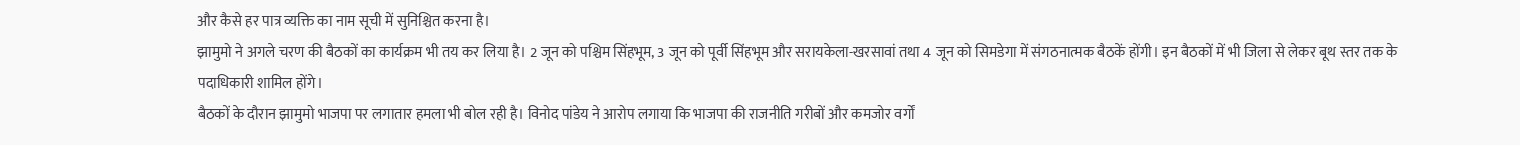और कैसे हर पात्र व्यक्ति का नाम सूची में सुनिश्चित करना है।
झामुमो ने अगले चरण की बैठकों का कार्यक्रम भी तय कर लिया है। 2 जून को पश्चिम सिंहभूम, 3 जून को पूर्वी सिंहभूम और सरायकेला-खरसावां तथा 4 जून को सिमडेगा में संगठनात्मक बैठकें होंगी। इन बैठकों में भी जिला से लेकर बूथ स्तर तक के पदाधिकारी शामिल होंगे।
बैठकों के दौरान झामुमो भाजपा पर लगातार हमला भी बोल रही है। विनोद पांडेय ने आरोप लगाया कि भाजपा की राजनीति गरीबों और कमजोर वर्गों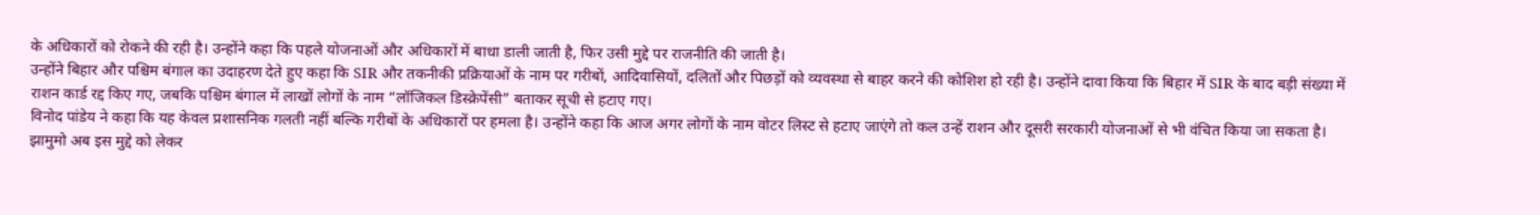के अधिकारों को रोकने की रही है। उन्होंने कहा कि पहले योजनाओं और अधिकारों में बाधा डाली जाती है, फिर उसी मुद्दे पर राजनीति की जाती है।
उन्होंने बिहार और पश्चिम बंगाल का उदाहरण देते हुए कहा कि SIR और तकनीकी प्रक्रियाओं के नाम पर गरीबों, आदिवासियों, दलितों और पिछड़ों को व्यवस्था से बाहर करने की कोशिश हो रही है। उन्होंने दावा किया कि बिहार में SIR के बाद बड़ी संख्या में राशन कार्ड रद्द किए गए, जबकि पश्चिम बंगाल में लाखों लोगों के नाम “लॉजिकल डिस्क्रेपेंसी” बताकर सूची से हटाए गए।
विनोद पांडेय ने कहा कि यह केवल प्रशासनिक गलती नहीं बल्कि गरीबों के अधिकारों पर हमला है। उन्होंने कहा कि आज अगर लोगों के नाम वोटर लिस्ट से हटाए जाएंगे तो कल उन्हें राशन और दूसरी सरकारी योजनाओं से भी वंचित किया जा सकता है।
झामुमो अब इस मुद्दे को लेकर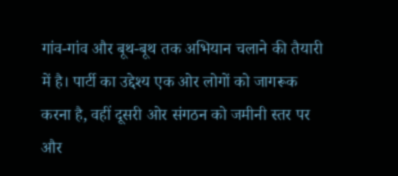गांव-गांव और बूथ-बूथ तक अभियान चलाने की तैयारी में है। पार्टी का उद्देश्य एक ओर लोगों को जागरूक करना है, वहीं दूसरी ओर संगठन को जमीनी स्तर पर और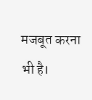मजबूत करना भी है।